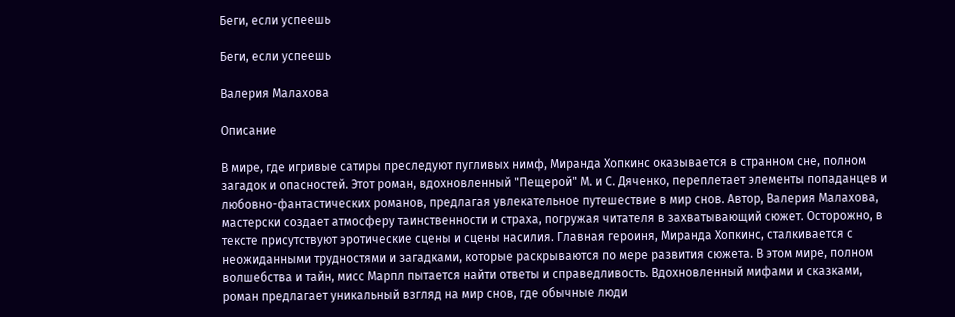Беги, если успеешь

Беги, если успеешь

Валерия Малахова

Описание

В мире, где игривые сатиры преследуют пугливых нимф, Миранда Хопкинс оказывается в странном сне, полном загадок и опасностей. Этот роман, вдохновленный "Пещерой" М. и С. Дяченко, переплетает элементы попаданцев и любовно-фантастических романов, предлагая увлекательное путешествие в мир снов. Автор, Валерия Малахова, мастерски создает атмосферу таинственности и страха, погружая читателя в захватывающий сюжет. Осторожно, в тексте присутствуют эротические сцены и сцены насилия. Главная героиня, Миранда Хопкинс, сталкивается с неожиданными трудностями и загадками, которые раскрываются по мере развития сюжета. В этом мире, полном волшебства и тайн, мисс Марпл пытается найти ответы и справедливость. Вдохновленный мифами и сказками, роман предлагает уникальный взгляд на мир снов, где обычные люди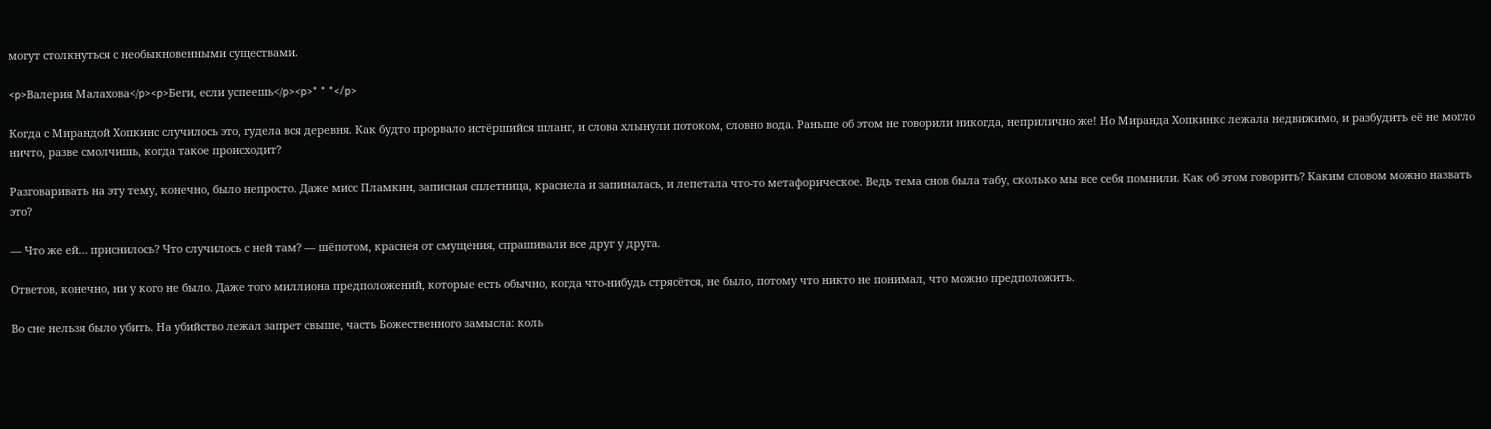могут столкнуться с необыкновенными существами.

<p>Валерия Малахова</p><p>Беги, если успеешь</p><p>* * *</p>

Когда с Мирандой Хопкинс случилось это, гудела вся деревня. Как будто прорвало истёршийся шланг, и слова хлынули потоком, словно вода. Раньше об этом не говорили никогда, неприлично же! Но Миранда Хопкинкс лежала недвижимо, и разбудить её не могло ничто, разве смолчишь, когда такое происходит?

Разговаривать на эту тему, конечно, было непросто. Даже мисс Пламкин, записная сплетница, краснела и запиналась, и лепетала что-то метафорическое. Ведь тема снов была табу, сколько мы все себя помнили. Как об этом говорить? Каким словом можно назвать это?

— Что же ей… приснилось? Что случилось с ней там? — шёпотом, краснея от смущения, спрашивали все друг у друга.

Ответов, конечно, ни у кого не было. Даже того миллиона предположений, которые есть обычно, когда что-нибудь стрясётся, не было, потому что никто не понимал, что можно предположить.

Во сне нельзя было убить. На убийство лежал запрет свыше, часть Божественного замысла: коль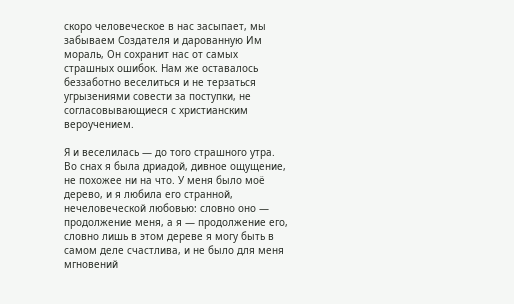скоро человеческое в нас засыпает, мы забываем Создателя и дарованную Им мораль, Он сохранит нас от самых страшных ошибок. Нам же оставалось беззаботно веселиться и не терзаться угрызениями совести за поступки, не согласовывающиеся с христианским вероучением.

Я и веселилась — до того страшного утра. Во снах я была дриадой, дивное ощущение, не похожее ни на что. У меня было моё дерево, и я любила его странной, нечеловеческой любовью: словно оно — продолжение меня, а я — продолжение его, словно лишь в этом дереве я могу быть в самом деле счастлива, и не было для меня мгновений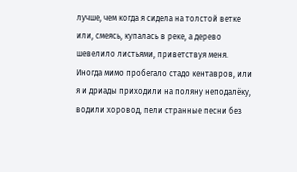лучше, чем когда я сидела на толстой ветке или, смеясь, купалась в реке, а дерево шевелило листьями, приветствуя меня. Иногда мимо пробегало стадо кентавров, или я и дриады приходили на поляну неподалёку, водили хоровод, пели странные песни без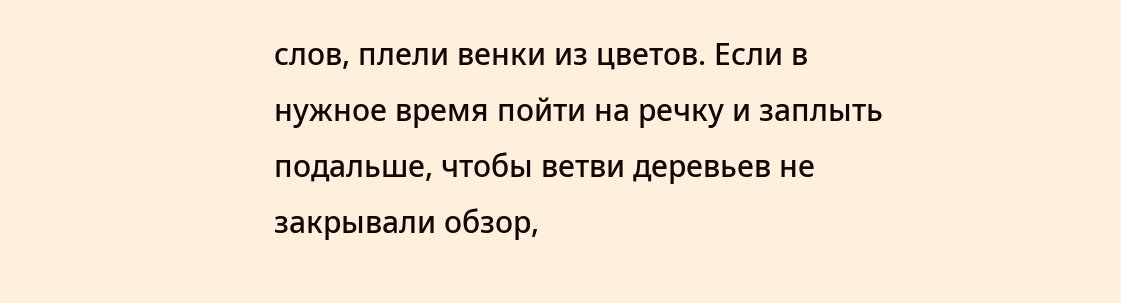слов, плели венки из цветов. Если в нужное время пойти на речку и заплыть подальше, чтобы ветви деревьев не закрывали обзор,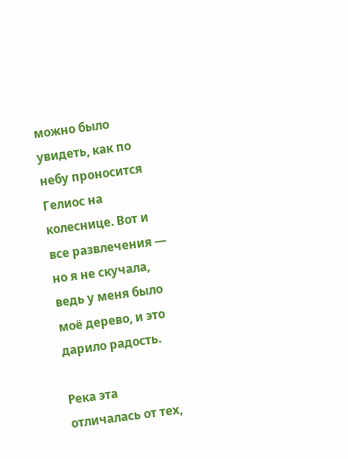можно было увидеть, как по небу проносится Гелиос на колеснице. Вот и все развлечения — но я не скучала, ведь у меня было моё дерево, и это дарило радость.

Река эта отличалась от тех,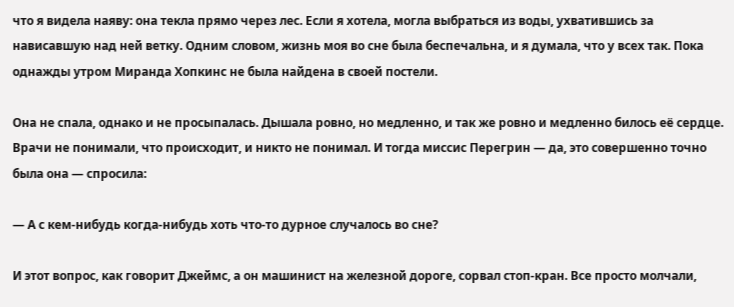что я видела наяву: она текла прямо через лес. Если я хотела, могла выбраться из воды, ухватившись за нависавшую над ней ветку. Одним словом, жизнь моя во сне была беспечальна, и я думала, что у всех так. Пока однажды утром Миранда Хопкинс не была найдена в своей постели.

Она не спала, однако и не просыпалась. Дышала ровно, но медленно, и так же ровно и медленно билось её сердце. Врачи не понимали, что происходит, и никто не понимал. И тогда миссис Перегрин — да, это совершенно точно была она — спросила:

— А с кем-нибудь когда-нибудь хоть что-то дурное случалось во сне?

И этот вопрос, как говорит Джеймс, а он машинист на железной дороге, сорвал стоп-кран. Все просто молчали,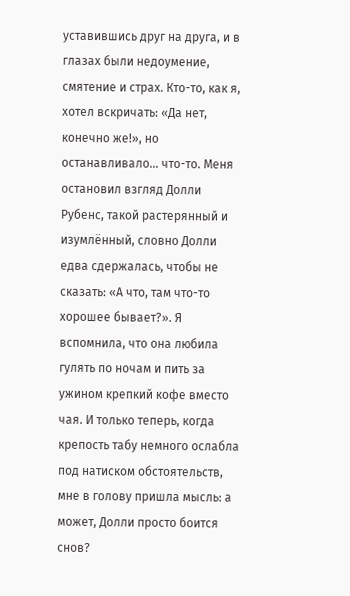уставившись друг на друга, и в глазах были недоумение, смятение и страх. Кто-то, как я, хотел вскричать: «Да нет, конечно же!», но останавливало… что-то. Меня остановил взгляд Долли Рубенс, такой растерянный и изумлённый, словно Долли едва сдержалась, чтобы не сказать: «А что, там что-то хорошее бывает?». Я вспомнила, что она любила гулять по ночам и пить за ужином крепкий кофе вместо чая. И только теперь, когда крепость табу немного ослабла под натиском обстоятельств, мне в голову пришла мысль: а может, Долли просто боится снов?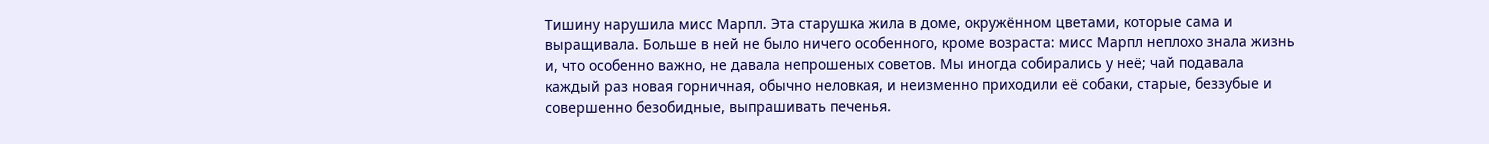Тишину нарушила мисс Марпл. Эта старушка жила в доме, окружённом цветами, которые сама и выращивала. Больше в ней не было ничего особенного, кроме возраста: мисс Марпл неплохо знала жизнь и, что особенно важно, не давала непрошеных советов. Мы иногда собирались у неё; чай подавала каждый раз новая горничная, обычно неловкая, и неизменно приходили её собаки, старые, беззубые и совершенно безобидные, выпрашивать печенья.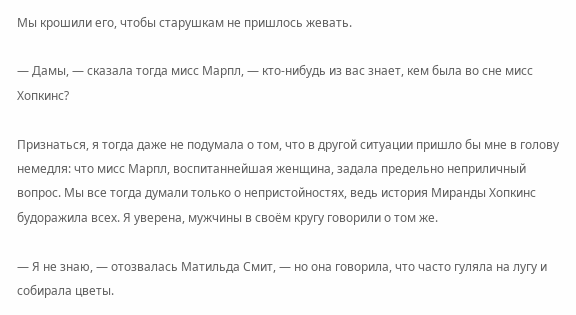Мы крошили его, чтобы старушкам не пришлось жевать.

— Дамы, — сказала тогда мисс Марпл, — кто-нибудь из вас знает, кем была во сне мисс Хопкинс?

Признаться, я тогда даже не подумала о том, что в другой ситуации пришло бы мне в голову немедля: что мисс Марпл, воспитаннейшая женщина, задала предельно неприличный вопрос. Мы все тогда думали только о непристойностях, ведь история Миранды Хопкинс будоражила всех. Я уверена, мужчины в своём кругу говорили о том же.

— Я не знаю, — отозвалась Матильда Смит, — но она говорила, что часто гуляла на лугу и собирала цветы.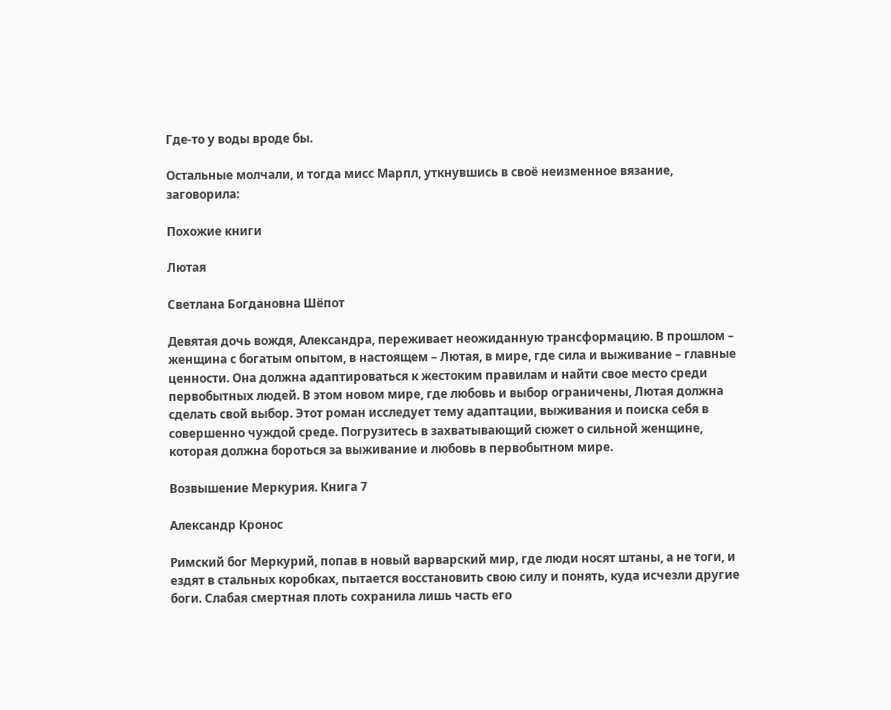Где-то у воды вроде бы.

Остальные молчали, и тогда мисс Марпл, уткнувшись в своё неизменное вязание, заговорила:

Похожие книги

Лютая

Светлана Богдановна Шёпот

Девятая дочь вождя, Александра, переживает неожиданную трансформацию. В прошлом – женщина с богатым опытом, в настоящем – Лютая, в мире, где сила и выживание – главные ценности. Она должна адаптироваться к жестоким правилам и найти свое место среди первобытных людей. В этом новом мире, где любовь и выбор ограничены, Лютая должна сделать свой выбор. Этот роман исследует тему адаптации, выживания и поиска себя в совершенно чуждой среде. Погрузитесь в захватывающий сюжет о сильной женщине, которая должна бороться за выживание и любовь в первобытном мире.

Возвышение Меркурия. Книга 7

Александр Кронос

Римский бог Меркурий, попав в новый варварский мир, где люди носят штаны, а не тоги, и ездят в стальных коробках, пытается восстановить свою силу и понять, куда исчезли другие боги. Слабая смертная плоть сохранила лишь часть его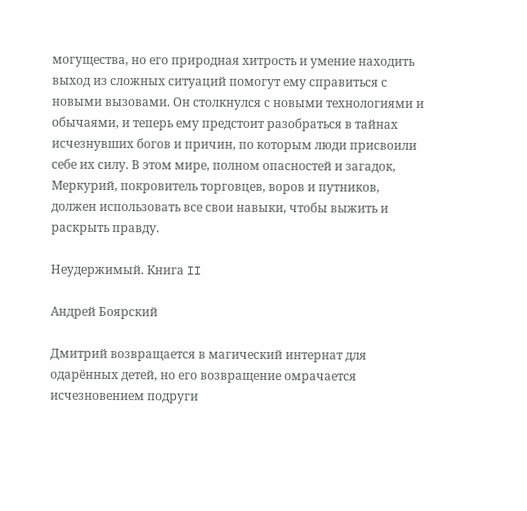могущества, но его природная хитрость и умение находить выход из сложных ситуаций помогут ему справиться с новыми вызовами. Он столкнулся с новыми технологиями и обычаями, и теперь ему предстоит разобраться в тайнах исчезнувших богов и причин, по которым люди присвоили себе их силу. В этом мире, полном опасностей и загадок, Меркурий, покровитель торговцев, воров и путников, должен использовать все свои навыки, чтобы выжить и раскрыть правду.

Неудержимый. Книга II

Андрей Боярский

Дмитрий возвращается в магический интернат для одарённых детей, но его возвращение омрачается исчезновением подруги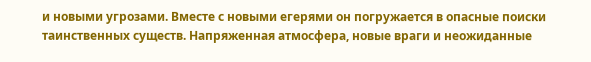и новыми угрозами. Вместе с новыми егерями он погружается в опасные поиски таинственных существ. Напряженная атмосфера, новые враги и неожиданные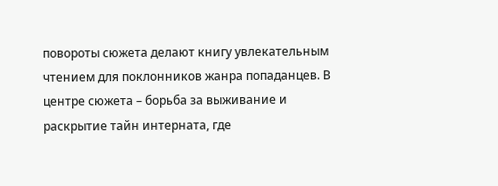повороты сюжета делают книгу увлекательным чтением для поклонников жанра попаданцев. В центре сюжета – борьба за выживание и раскрытие тайн интерната, где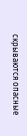скрываются опасные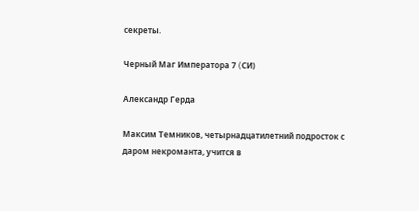секреты.

Черный Маг Императора 7 (CИ)

Александр Герда

Максим Темников, четырнадцатилетний подросток с даром некроманта, учится в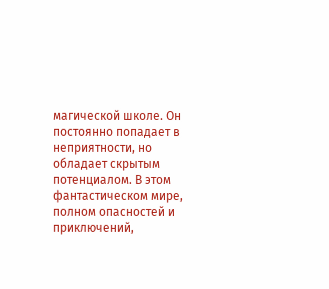магической школе. Он постоянно попадает в неприятности, но обладает скрытым потенциалом. В этом фантастическом мире, полном опасностей и приключений,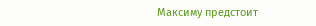Максиму предстоит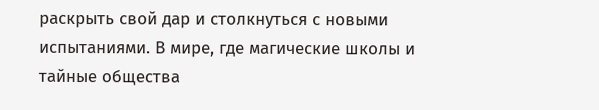раскрыть свой дар и столкнуться с новыми испытаниями. В мире, где магические школы и тайные общества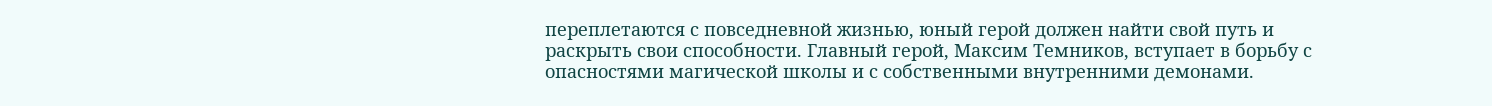переплетаются с повседневной жизнью, юный герой должен найти свой путь и раскрыть свои способности. Главный герой, Максим Темников, вступает в борьбу с опасностями магической школы и с собственными внутренними демонами.